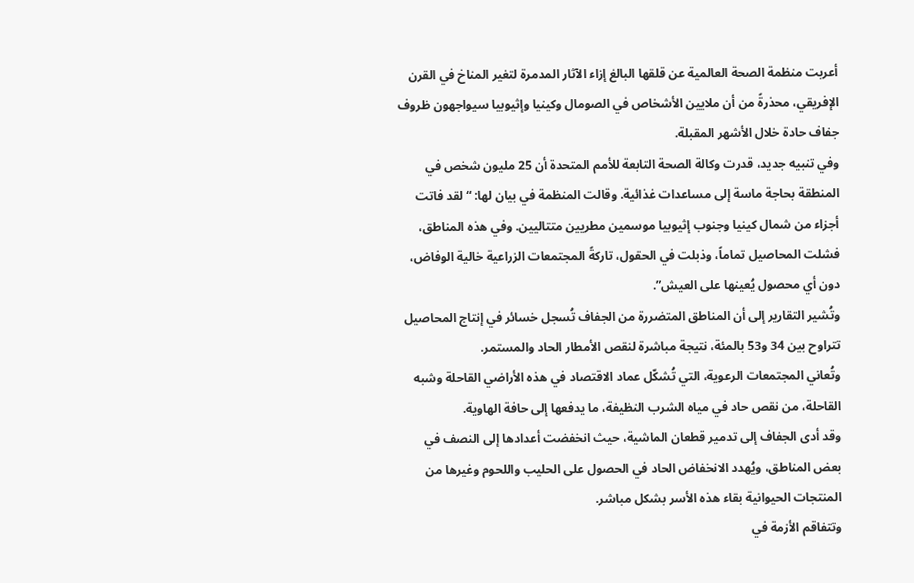أعربت منظمة الصحة العالمية عن قلقها البالغ إزاء الآثار المدمرة لتغير المناخ في القرن الإفريقي، محذرةً من أن ملايين الأشخاص في الصومال وكينيا وإثيوبيا سيواجهون ظروف جفاف حادة خلال الأشهر المقبلة.
وفي تنبيه جديد، قدرت وكالة الصحة التابعة للأمم المتحدة أن 25 مليون شخص في المنطقة بحاجة ماسة إلى مساعدات غذائية. وقالت المنظمة في بيان لها: “لقد فاتت أجزاء من شمال كينيا وجنوب إثيوبيا موسمين مطريين متتاليين. وفي هذه المناطق، فشلت المحاصيل تماماً، وذبلت في الحقول، تاركةً المجتمعات الزراعية خالية الوفاض، دون أي محصول يُعينها على العيش”.
وتُشير التقارير إلى أن المناطق المتضررة من الجفاف تُسجل خسائر في إنتاج المحاصيل تتراوح بين 34 و53 بالمئة، نتيجة مباشرة لنقص الأمطار الحاد والمستمر.
وتُعاني المجتمعات الرعوية، التي تُشكّل عماد الاقتصاد في هذه الأراضي القاحلة وشبه القاحلة، من نقص حاد في مياه الشرب النظيفة، ما يدفعها إلى حافة الهاوية.
وقد أدى الجفاف إلى تدمير قطعان الماشية، حيث انخفضت أعدادها إلى النصف في بعض المناطق، ويُهدد الانخفاض الحاد في الحصول على الحليب واللحوم وغيرها من المنتجات الحيوانية بقاء هذه الأسر بشكل مباشر.
وتتفاقم الأزمة في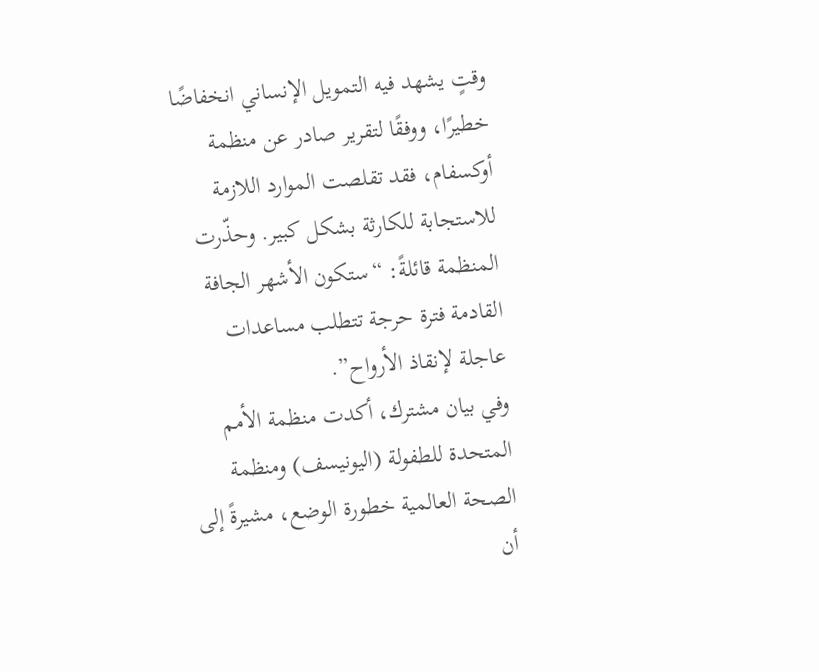وقتٍ يشهد فيه التمويل الإنساني انخفاضًا خطيرًا، ووفقًا لتقرير صادر عن منظمة أوكسفام، فقد تقلصت الموارد اللازمة للاستجابة للكارثة بشكل كبير. وحذّرت المنظمة قائلةً: “ستكون الأشهر الجافة القادمة فترة حرجة تتطلب مساعدات عاجلة لإنقاذ الأرواح”.
وفي بيان مشترك، أكدت منظمة الأمم المتحدة للطفولة (اليونيسف) ومنظمة الصحة العالمية خطورة الوضع، مشيرةً إلى أن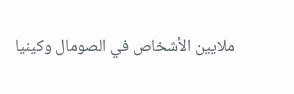ملايين الأشخاص في الصومال وكينيا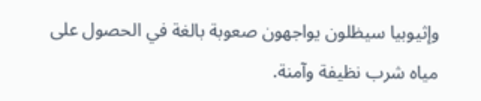وإثيوبيا سيظلون يواجهون صعوبة بالغة في الحصول على مياه شرب نظيفة وآمنة.